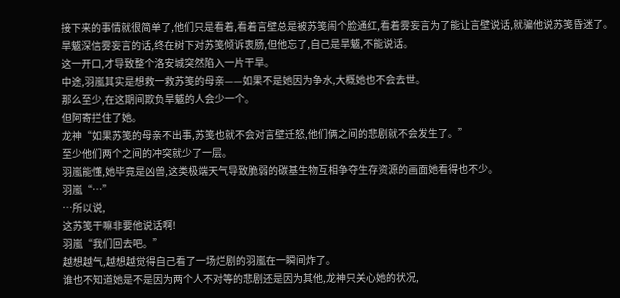接下来的事情就很简单了,他们只是看着,看着言壁总是被苏笺闹个脸通红,看着雾妄言为了能让言壁说话,就骗他说苏笺昏迷了。
旱魃深信雾妄言的话,终在树下对苏笺倾诉衷肠,但他忘了,自己是旱魃,不能说话。
这一开口,才导致整个洛安城突然陷入一片干旱。
中途,羽嵐其实是想救一救苏笺的母亲——如果不是她因为争水,大概她也不会去世。
那么至少,在这期间欺负旱魃的人会少一个。
但阿寄拦住了她。
龙神“如果苏笺的母亲不出事,苏笺也就不会对言壁迁怒,他们俩之间的悲剧就不会发生了。”
至少他们两个之间的冲突就少了一层。
羽嵐能懂,她毕竟是凶兽,这类极端天气导致脆弱的碳基生物互相争夺生存资源的画面她看得也不少。
羽嵐“…”
…所以说,
这苏笺干嘛非要他说话啊!
羽嵐“我们回去吧。”
越想越气,越想越觉得自己看了一场烂剧的羽嵐在一瞬间炸了。
谁也不知道她是不是因为两个人不对等的悲剧还是因为其他,龙神只关心她的状况,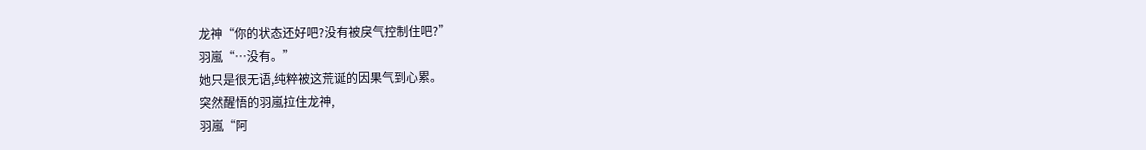龙神“你的状态还好吧?没有被戾气控制住吧?”
羽嵐“…没有。”
她只是很无语,纯粹被这荒诞的因果气到心累。
突然醒悟的羽嵐拉住龙神,
羽嵐“阿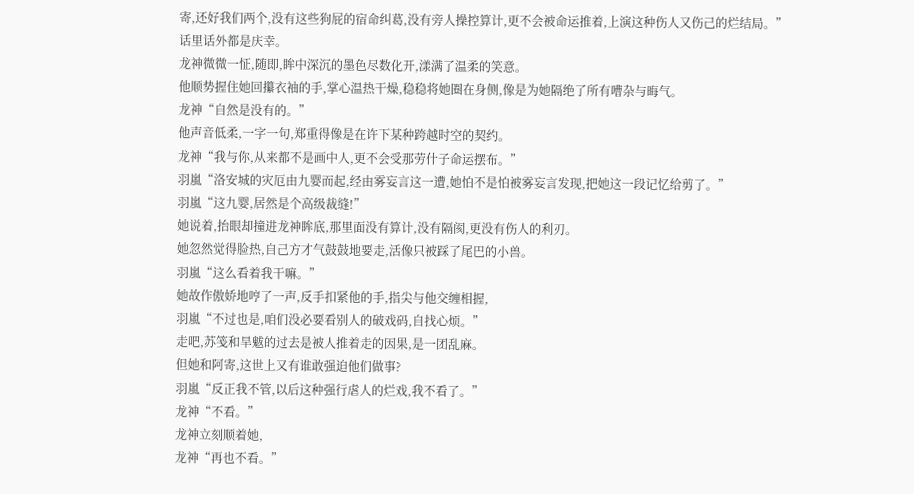寄,还好我们两个,没有这些狗屁的宿命纠葛,没有旁人操控算计,更不会被命运推着,上演这种伤人又伤己的烂结局。”
话里话外都是庆幸。
龙神微微一怔,随即,眸中深沉的墨色尽数化开,漾满了温柔的笑意。
他顺势握住她回攥衣袖的手,掌心温热干燥,稳稳将她圈在身侧,像是为她隔绝了所有嘈杂与晦气。
龙神“自然是没有的。”
他声音低柔,一字一句,郑重得像是在许下某种跨越时空的契约。
龙神“我与你,从来都不是画中人,更不会受那劳什子命运摆布。”
羽嵐“洛安城的灾厄由九婴而起,经由雾妄言这一遭,她怕不是怕被雾妄言发现,把她这一段记忆给剪了。”
羽嵐“这九婴,居然是个高级裁缝!”
她说着,抬眼却撞进龙神眸底,那里面没有算计,没有隔阂,更没有伤人的利刃。
她忽然觉得脸热,自己方才气鼓鼓地要走,活像只被踩了尾巴的小兽。
羽嵐“这么看着我干嘛。”
她故作傲娇地哼了一声,反手扣紧他的手,指尖与他交缠相握,
羽嵐“不过也是,咱们没必要看别人的破戏码,自找心烦。”
走吧,苏笺和旱魃的过去是被人推着走的因果,是一团乱麻。
但她和阿寄,这世上又有谁敢强迫他们做事?
羽嵐“反正我不管,以后这种强行虐人的烂戏,我不看了。”
龙神“不看。”
龙神立刻顺着她,
龙神“再也不看。”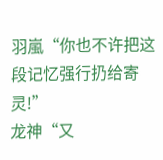羽嵐“你也不许把这段记忆强行扔给寄灵!”
龙神“又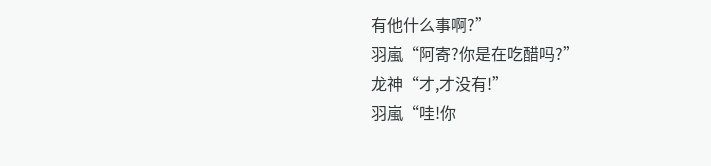有他什么事啊?”
羽嵐“阿寄?你是在吃醋吗?”
龙神“才,才没有!”
羽嵐“哇!你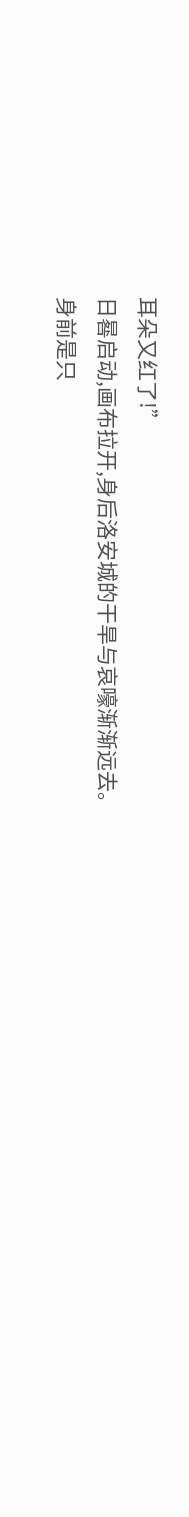耳朵又红了!”
日晷启动,画布拉开,身后洛安城的干旱与哀嚎渐渐远去。
身前是只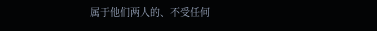属于他们两人的、不受任何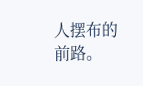人摆布的前路。